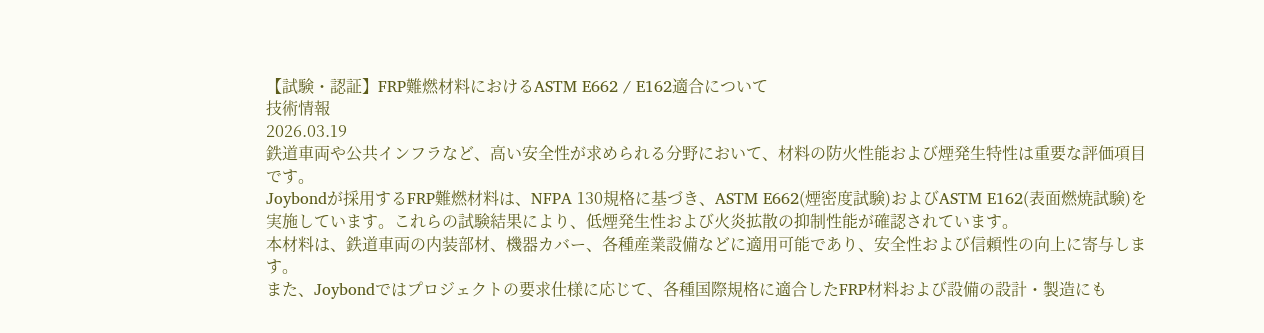【試験・認証】FRP難燃材料におけるASTM E662 / E162適合について
技術情報
2026.03.19
鉄道車両や公共インフラなど、高い安全性が求められる分野において、材料の防火性能および煙発生特性は重要な評価項目です。
Joybondが採用するFRP難燃材料は、NFPA 130規格に基づき、ASTM E662(煙密度試験)およびASTM E162(表面燃焼試験)を実施しています。これらの試験結果により、低煙発生性および火炎拡散の抑制性能が確認されています。
本材料は、鉄道車両の内装部材、機器カバー、各種産業設備などに適用可能であり、安全性および信頼性の向上に寄与します。
また、Joybondではプロジェクトの要求仕様に応じて、各種国際規格に適合したFRP材料および設備の設計・製造にも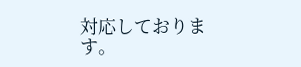対応しております。